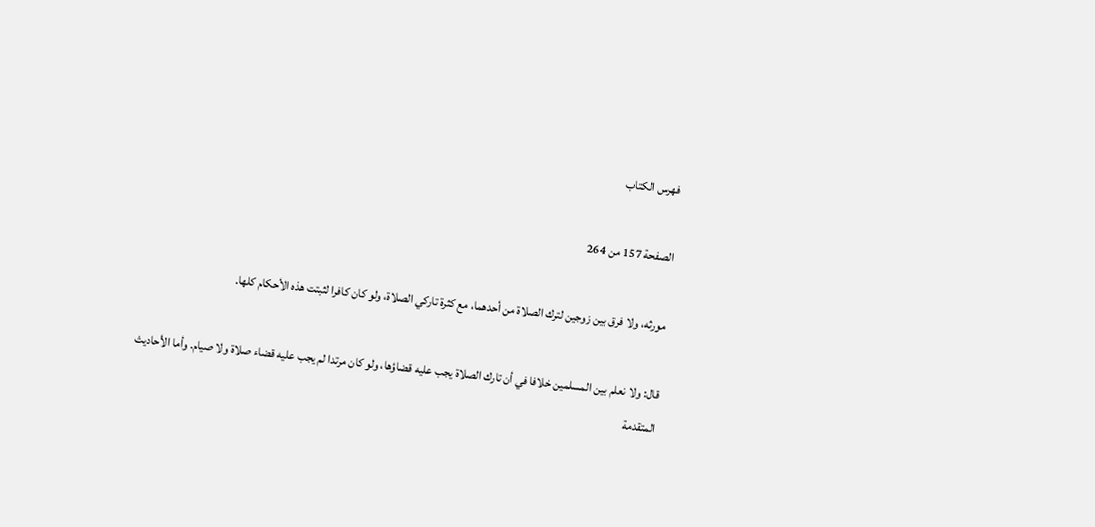فهرس الكتاب

الصفحة 157 من 264

مورثه، ولا فرق بين زوجين لترك الصلاة من أحدهما، مع كثرة تاركي الصلاة، ولو كان كافرا لثبتت هذه الأحكام كلها.

قال: ولا نعلم بين المسلمين خلافا في أن تارك الصلاة يجب عليه قضاؤها، ولو كان مرتدا لم يجب عليه قضاء صلاة ولا صيام. وأما الأحاديث المتقدمة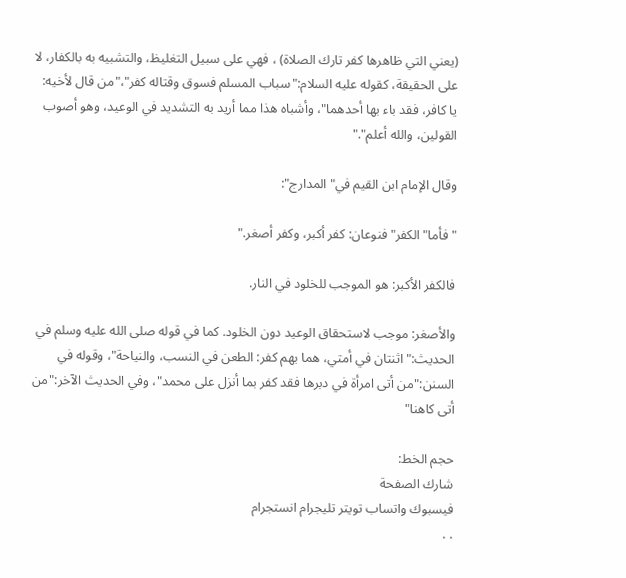(يعني التي ظاهرها كفر تارك الصلاة) ، فهي على سبيل التغليظ، والتشبيه به بالكفار، لا على الحقيقة، كقوله عليه السلام:"سباب المسلم فسوق وقتاله كفر"،"من قال لأخيه: يا كافر، فقد باء بها أحدهما"، وأشباه هذا مما أريد به التشديد في الوعيد، وهو أصوب القولين، والله أعلم"."

وقال الإمام ابن القيم في"المدارج":

"فأما"الكفر"فنوعان: كفر أكبر، وكفر أصغر."

فالكفر الأكبر: هو الموجب للخلود في النار.

والأصغر: موجب لاستحقاق الوعيد دون الخلود. كما في قوله صلى الله عليه وسلم في الحديث:"اثنتان في أمتي، هما بهم كفر: الطعن في النسب، والنياحة"، وقوله في السنن:"من أتى امرأة في دبرها فقد كفر بما أنزل على محمد"، وفي الحديث الآخر:"من أتى كاهنا"

حجم الخط:
شارك الصفحة
فيسبوك واتساب تويتر تليجرام انستجرام
. .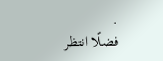.
فضلًا انتظر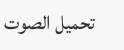تحميل الصوت